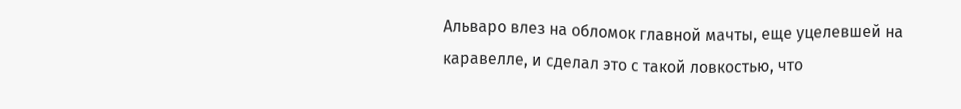Альваро влез на обломок главной мачты, еще уцелевшей на каравелле, и сделал это с такой ловкостью, что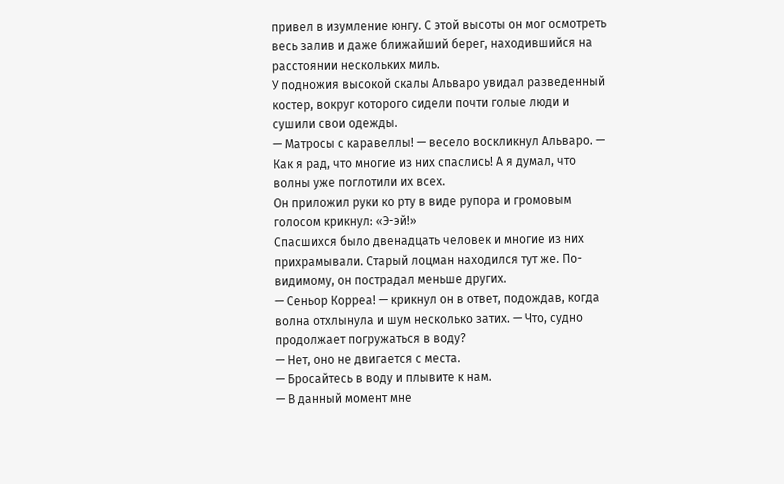привел в изумление юнгу. С этой высоты он мог осмотреть весь залив и даже ближайший берег, находившийся на расстоянии нескольких миль.
У подножия высокой скалы Альваро увидал разведенный костер, вокруг которого сидели почти голые люди и сушили свои одежды.
— Матросы с каравеллы! — весело воскликнул Альваро. — Как я рад, что многие из них спаслись! А я думал, что волны уже поглотили их всех.
Он приложил руки ко рту в виде рупора и громовым голосом крикнул: «Э-эй!»
Спасшихся было двенадцать человек и многие из них прихрамывали. Старый лоцман находился тут же. По-видимому, он пострадал меньше других.
— Сеньор Корреа! — крикнул он в ответ, подождав, когда волна отхлынула и шум несколько затих. — Что, судно продолжает погружаться в воду?
— Нет, оно не двигается с места.
— Бросайтесь в воду и плывите к нам.
— В данный момент мне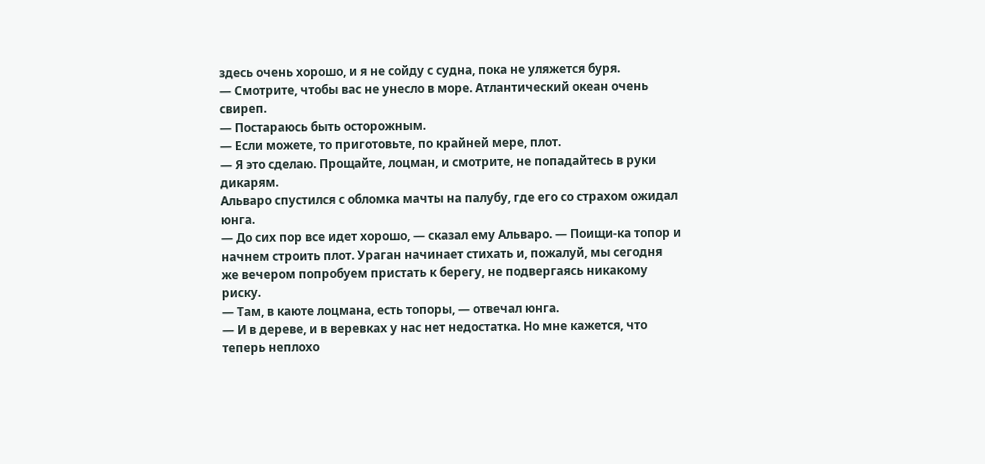здесь очень хорошо, и я не сойду с судна, пока не уляжется буря.
— Смотрите, чтобы вас не унесло в море. Атлантический океан очень свиреп.
— Постараюсь быть осторожным.
— Если можете, то приготовьте, по крайней мере, плот.
— Я это сделаю. Прощайте, лоцман, и смотрите, не попадайтесь в руки дикарям.
Альваро спустился с обломка мачты на палубу, где его со страхом ожидал юнга.
— До сих пор все идет хорошо, — сказал ему Альваро. — Поищи-ка топор и начнем строить плот. Ураган начинает стихать и, пожалуй, мы сегодня же вечером попробуем пристать к берегу, не подвергаясь никакому риску.
— Там, в каюте лоцмана, есть топоры, — отвечал юнга.
— И в дереве, и в веревках у нас нет недостатка. Но мне кажется, что теперь неплохо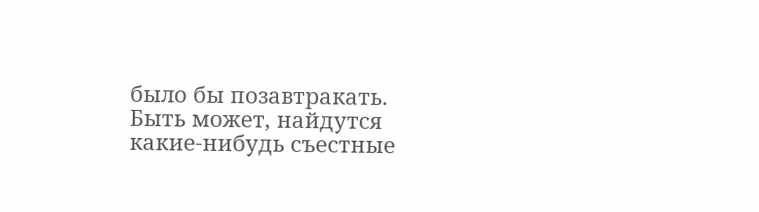было бы позавтракать. Быть может, найдутся какие-нибудь съестные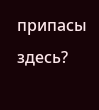припасы здесь?